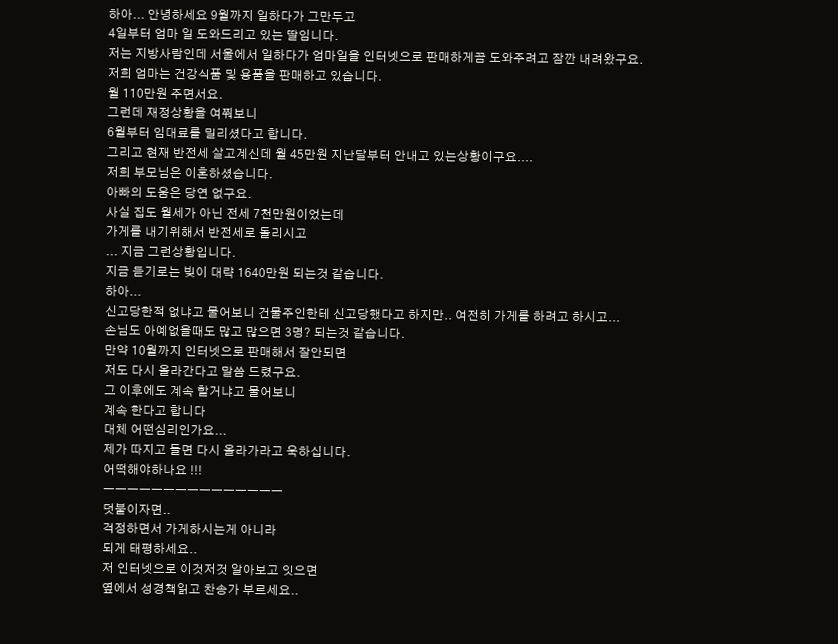하아... 안녕하세요 9월까지 일하다가 그만두고
4일부터 엄마 일 도와드리고 있는 딸임니다.
저는 지방사람인데 서울에서 일하다가 엄마일을 인터넷으로 판매하게끔 도와주려고 잠깐 내려왔구요.
저희 엄마는 건강식품 및 용품을 판매하고 있습니다.
월 110만원 주면서요.
그런데 재정상황을 여쭤보니
6월부터 임대료를 밀리셨다고 합니다.
그리고 현재 반전세 살고계신데 월 45만원 지난달부터 안내고 있는상황이구요....
저희 부모님은 이혼하셨습니다.
아빠의 도움은 당연 없구요.
사실 집도 월세가 아닌 전세 7천만원이었는데
가게를 내기위해서 반전세로 돌리시고
... 지금 그런상황입니다.
지금 듣기로는 빚이 대략 1640만원 되는것 같습니다.
하아...
신고당한적 없냐고 물어보니 건물주인한테 신고당했다고 하지만.. 여전히 가게를 하려고 하시고...
손님도 아예없을때도 많고 많으면 3명? 되는것 같습니다.
만약 10월까지 인터넷으로 판매해서 잘안되면
저도 다시 올라간다고 말씀 드렸구요.
그 이후에도 계속 할거냐고 물어보니
계속 한다고 합니다
대체 어떤심리인가요...
제가 따지고 들면 다시 올라가라고 욱하십니다.
어떡해야하나요 !!!
ㅡㅡㅡㅡㅡㅡㅡㅡㅡㅡㅡㅡㅡㅡㅡ
덧붙이자면..
걱정하면서 가게하시는게 아니라
되게 태평하세요..
저 인터넷으로 이것저것 알아보고 잇으면
옆에서 성경책읽고 찬송가 부르세요..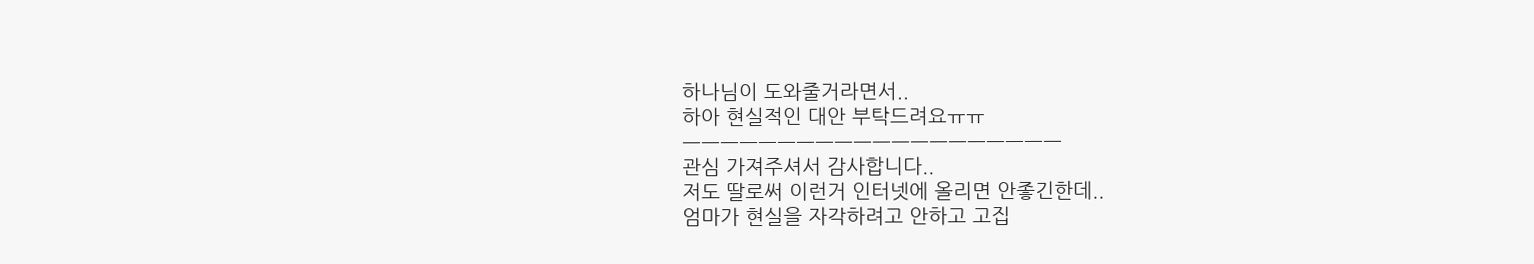하나님이 도와줄거라면서..
하아 현실적인 대안 부탁드려요ㅠㅠ
ㅡㅡㅡㅡㅡㅡㅡㅡㅡㅡㅡㅡㅡㅡㅡㅡㅡㅡㅡㅡ
관심 가져주셔서 감사합니다..
저도 딸로써 이런거 인터넷에 올리면 안좋긴한데..
엄마가 현실을 자각하려고 안하고 고집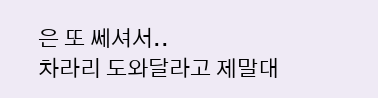은 또 쎄셔서..
차라리 도와달라고 제말대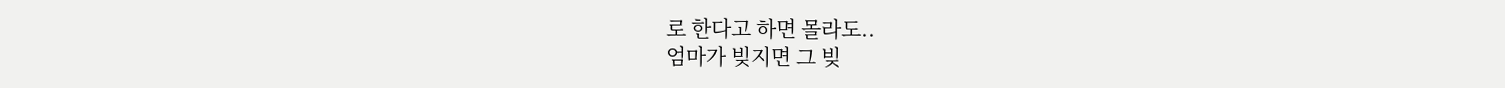로 한다고 하면 몰라도..
엄마가 빚지면 그 빚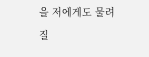을 저에게도 물려질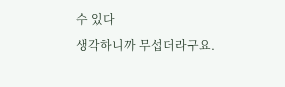수 있다
생각하니까 무섭더라구요.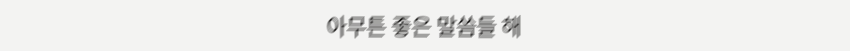아무튼 좋은 말씀들 해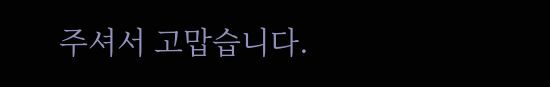주셔서 고맙습니다.